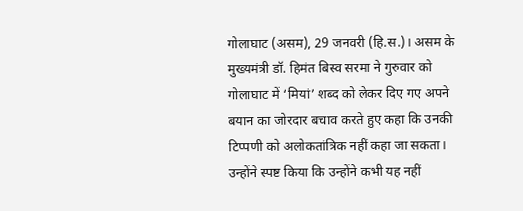गोलाघाट (असम), 29 जनवरी (हि.स.)। असम के मुख्यमंत्री डॉ. हिमंत बिस्व सरमा ने गुरुवार को गोलाघाट में ‘मियां’ शब्द को लेकर दिए गए अपने बयान का जोरदार बचाव करते हुए कहा कि उनकी टिप्पणी को अलोकतांत्रिक नहीं कहा जा सकता। उन्होंने स्पष्ट किया कि उन्होंने कभी यह नहीं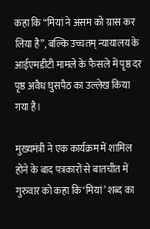कहा कि “मियां ने असम को ग्रास कर लिया है”, बल्कि उच्चतम् न्यायालय के आईएमडीटी मामले के फैसले में पृष्ठ दर पृष्ठ अवैध घुसपैठ का उल्लेख किया गया है।

मुख्यमंत्री ने एक कार्यक्रम में शामिल होने के बाद पत्रकारों से बातचीत में गुरुवार को कहा कि ‘मियां’ शब्द का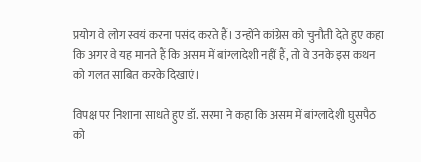प्रयोग वे लोग स्वयं करना पसंद करते हैं। उन्होंने कांग्रेस को चुनौती देते हुए कहा कि अगर वे यह मानते हैं कि असम में बांग्लादेशी नहीं हैं, तो वे उनके इस कथन को गलत साबित करके दिखाएं।

विपक्ष पर निशाना साधते हुए डॉ. सरमा ने कहा कि असम में बांग्लादेशी घुसपैठ को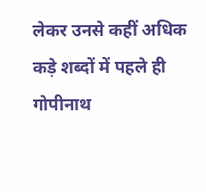लेकर उनसे कहीं अधिक कड़े शब्दों में पहले ही गोपीनाथ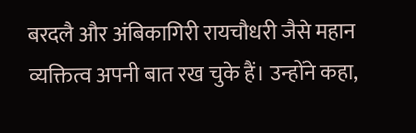बरदलै और अंबिकागिरी रायचौधरी जैसे महान व्यक्तित्व अपनी बात रख चुके हैं। उन्होंने कहा,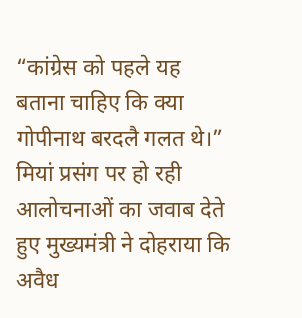“कांग्रेस को पहले यह बताना चाहिए कि क्या गोपीनाथ बरदलै गलत थे।”
मियां प्रसंग पर हो रही आलोचनाओं का जवाब देते हुए मुख्यमंत्री ने दोहराया कि अवैध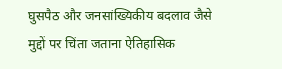घुसपैठ और जनसांख्यिकीय बदलाव जैसे मुद्दों पर चिंता जताना ऐतिहासिक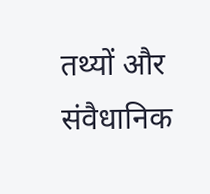तथ्यों और संवैधानिक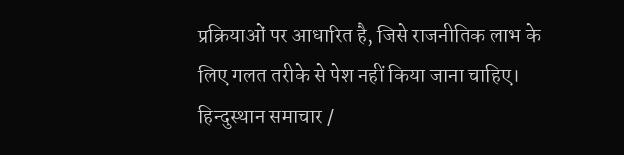प्रक्रियाओं पर आधारित है, जिसे राजनीतिक लाभ के लिए गलत तरीके से पेश नहीं किया जाना चाहिए।
हिन्दुस्थान समाचार /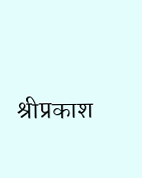श्रीप्रकाश